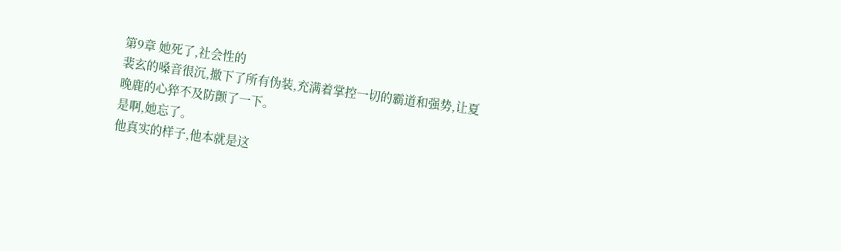第9章 她死了,社会性的
裴玄的嗓音很沉,撤下了所有伪装,充满着掌控一切的霸道和强势,让夏晚鹿的心猝不及防颤了一下。
是啊,她忘了。
他真实的样子,他本就是这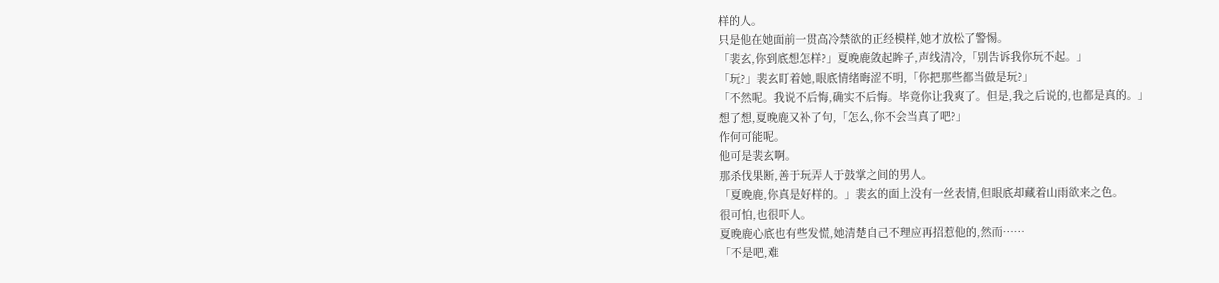样的人。
只是他在她面前一贯高冷禁欲的正经模样,她才放松了警惕。
「裴玄,你到底想怎样?」夏晚鹿敛起眸子,声线清冷,「别告诉我你玩不起。」
「玩?」裴玄盯着她,眼底情绪晦涩不明,「你把那些都当做是玩?」
「不然呢。我说不后悔,确实不后悔。毕竟你让我爽了。但是,我之后说的,也都是真的。」
想了想,夏晚鹿又补了句,「怎么,你不会当真了吧?」
作何可能呢。
他可是裴玄啊。
那杀伐果断,善于玩弄人于鼓掌之间的男人。
「夏晚鹿,你真是好样的。」裴玄的面上没有一丝表情,但眼底却藏着山雨欲来之色。
很可怕,也很吓人。
夏晚鹿心底也有些发慌,她清楚自己不理应再招惹他的,然而……
「不是吧,难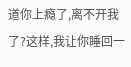道你上瘾了,离不开我了?这样,我让你睡回一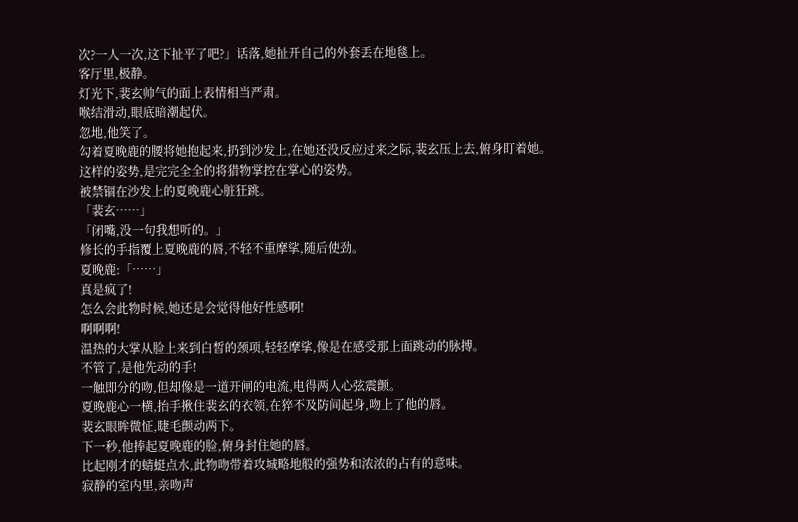次?一人一次,这下扯平了吧?」话落,她扯开自己的外套丢在地毯上。
客厅里,极静。
灯光下,裴玄帅气的面上表情相当严肃。
喉结滑动,眼底暗潮起伏。
忽地,他笑了。
勾着夏晚鹿的腰将她抱起来,扔到沙发上,在她还没反应过来之际,裴玄压上去,俯身盯着她。
这样的姿势,是完完全全的将猎物掌控在掌心的姿势。
被禁锢在沙发上的夏晚鹿心脏狂跳。
「裴玄……」
「闭嘴,没一句我想听的。」
修长的手指覆上夏晚鹿的唇,不轻不重摩挲,随后使劲。
夏晚鹿:「……」
真是疯了!
怎么会此物时候,她还是会觉得他好性感啊!
啊啊啊!
温热的大掌从脸上来到白皙的颈项,轻轻摩挲,像是在感受那上面跳动的脉搏。
不管了,是他先动的手!
一触即分的吻,但却像是一道开闸的电流,电得两人心弦震颤。
夏晚鹿心一横,抬手揪住裴玄的衣领,在猝不及防间起身,吻上了他的唇。
裴玄眼眸微怔,睫毛颤动两下。
下一秒,他捧起夏晚鹿的脸,俯身封住她的唇。
比起刚才的蜻蜓点水,此物吻带着攻城略地般的强势和浓浓的占有的意味。
寂静的室内里,亲吻声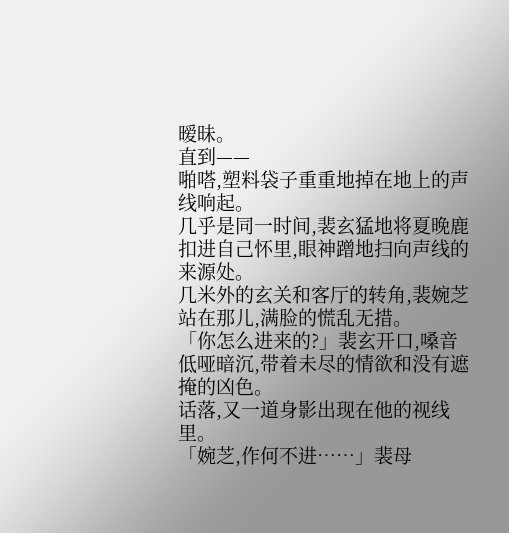暧昧。
直到——
啪嗒,塑料袋子重重地掉在地上的声线响起。
几乎是同一时间,裴玄猛地将夏晚鹿扣进自己怀里,眼神蹭地扫向声线的来源处。
几米外的玄关和客厅的转角,裴婉芝站在那儿,满脸的慌乱无措。
「你怎么进来的?」裴玄开口,嗓音低哑暗沉,带着未尽的情欲和没有遮掩的凶色。
话落,又一道身影出现在他的视线里。
「婉芝,作何不进……」裴母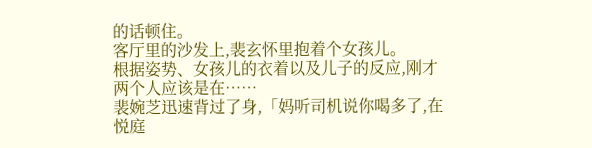的话顿住。
客厅里的沙发上,裴玄怀里抱着个女孩儿。
根据姿势、女孩儿的衣着以及儿子的反应,刚才两个人应该是在……
裴婉芝迅速背过了身,「妈听司机说你喝多了,在悦庭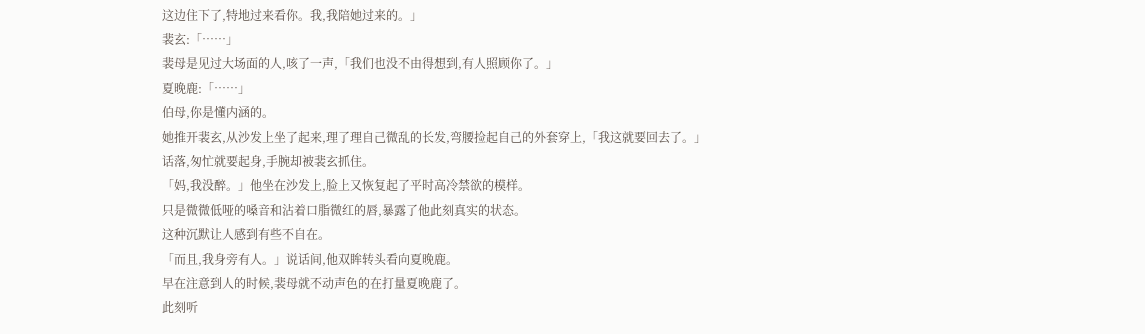这边住下了,特地过来看你。我,我陪她过来的。」
裴玄:「……」
裴母是见过大场面的人,咳了一声,「我们也没不由得想到,有人照顾你了。」
夏晚鹿:「……」
伯母,你是懂内涵的。
她推开裴玄,从沙发上坐了起来,理了理自己微乱的长发,弯腰捡起自己的外套穿上,「我这就要回去了。」
话落,匆忙就要起身,手腕却被裴玄抓住。
「妈,我没醉。」他坐在沙发上,脸上又恢复起了平时高冷禁欲的模样。
只是微微低哑的嗓音和沾着口脂微红的唇,暴露了他此刻真实的状态。
这种沉默让人感到有些不自在。
「而且,我身旁有人。」说话间,他双眸转头看向夏晚鹿。
早在注意到人的时候,裴母就不动声色的在打量夏晚鹿了。
此刻听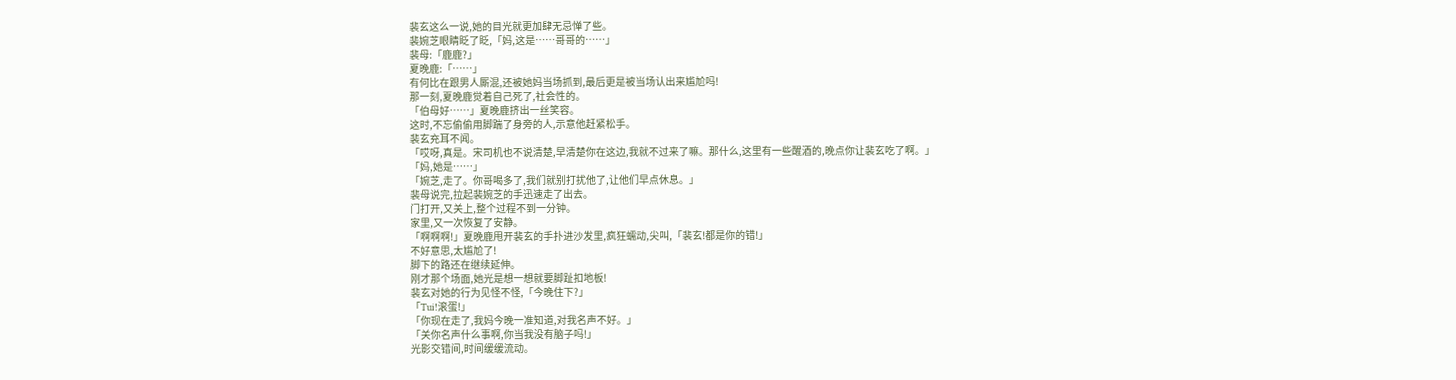裴玄这么一说,她的目光就更加肆无忌惮了些。
裴婉芝眼睛眨了眨,「妈,这是……哥哥的……」
裴母:「鹿鹿?」
夏晚鹿:「……」
有何比在跟男人厮混,还被她妈当场抓到,最后更是被当场认出来尴尬吗!
那一刻,夏晚鹿觉着自己死了,社会性的。
「伯母好……」夏晚鹿挤出一丝笑容。
这时,不忘偷偷用脚踹了身旁的人,示意他赶紧松手。
裴玄充耳不闻。
「哎呀,真是。宋司机也不说清楚,早清楚你在这边,我就不过来了嘛。那什么,这里有一些醒酒的,晚点你让裴玄吃了啊。」
「妈,她是……」
「婉芝,走了。你哥喝多了,我们就别打扰他了,让他们早点休息。」
裴母说完,拉起裴婉芝的手迅速走了出去。
门打开,又关上,整个过程不到一分钟。
家里,又一次恢复了安静。
「啊啊啊!」夏晚鹿甩开裴玄的手扑进沙发里,疯狂蠕动,尖叫,「裴玄!都是你的错!」
不好意思,太尴尬了!
脚下的路还在继续延伸。
刚才那个场面,她光是想一想就要脚趾扣地板!
裴玄对她的行为见怪不怪,「今晚住下?」
「Tui!滚蛋!」
「你现在走了,我妈今晚一准知道,对我名声不好。」
「关你名声什么事啊,你当我没有脑子吗!」
光影交错间,时间缓缓流动。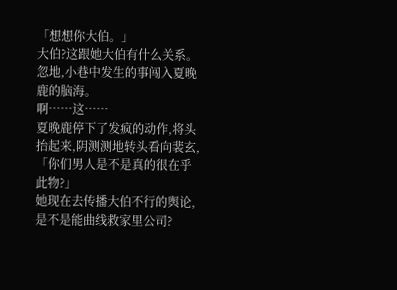「想想你大伯。」
大伯?这跟她大伯有什么关系。
忽地,小巷中发生的事闯入夏晚鹿的脑海。
啊……这……
夏晚鹿停下了发疯的动作,将头抬起来,阴测测地转头看向裴玄,「你们男人是不是真的很在乎此物?」
她现在去传播大伯不行的舆论,是不是能曲线救家里公司?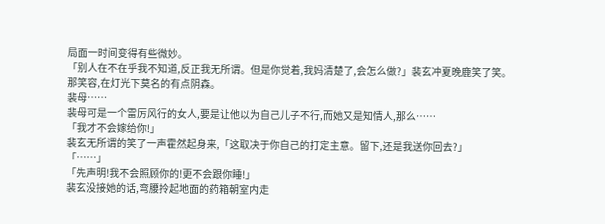局面一时间变得有些微妙。
「别人在不在乎我不知道,反正我无所谓。但是你觉着,我妈清楚了,会怎么做?」裴玄冲夏晚鹿笑了笑。
那笑容,在灯光下莫名的有点阴森。
裴母……
裴母可是一个雷厉风行的女人,要是让他以为自己儿子不行,而她又是知情人,那么……
「我才不会嫁给你!」
裴玄无所谓的笑了一声霍然起身来,「这取决于你自己的打定主意。留下,还是我送你回去?」
「……」
「先声明!我不会照顾你的!更不会跟你睡!」
裴玄没接她的话,弯腰拎起地面的药箱朝室内走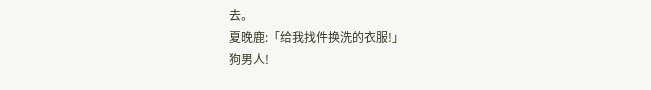去。
夏晚鹿:「给我找件换洗的衣服!」
狗男人!